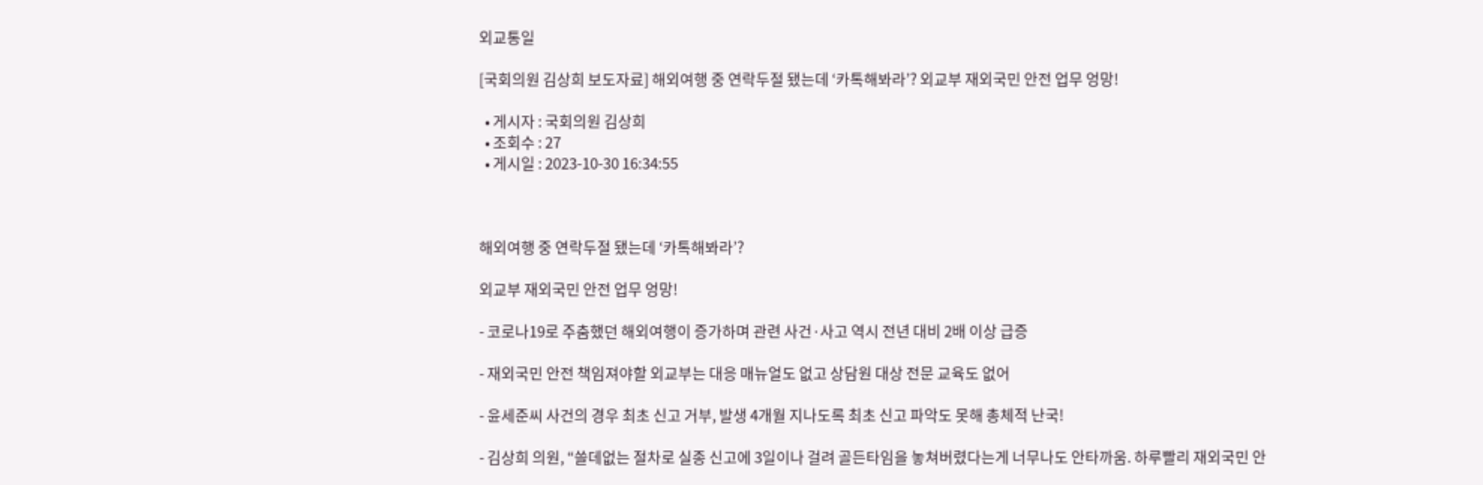외교통일

[국회의원 김상희 보도자료] 해외여행 중 연락두절 됐는데 ‘카톡해봐라’? 외교부 재외국민 안전 업무 엉망!

  • 게시자 : 국회의원 김상희
  • 조회수 : 27
  • 게시일 : 2023-10-30 16:34:55



해외여행 중 연락두절 됐는데 ‘카톡해봐라’?

외교부 재외국민 안전 업무 엉망!

- 코로나19로 주춤했던 해외여행이 증가하며 관련 사건·사고 역시 전년 대비 2배 이상 급증

- 재외국민 안전 책임져야할 외교부는 대응 매뉴얼도 없고 상담원 대상 전문 교육도 없어

- 윤세준씨 사건의 경우 최초 신고 거부, 발생 4개월 지나도록 최초 신고 파악도 못해 총체적 난국!

- 김상희 의원, “쓸데없는 절차로 실종 신고에 3일이나 걸려 골든타임을 놓쳐버렸다는게 너무나도 안타까움. 하루빨리 재외국민 안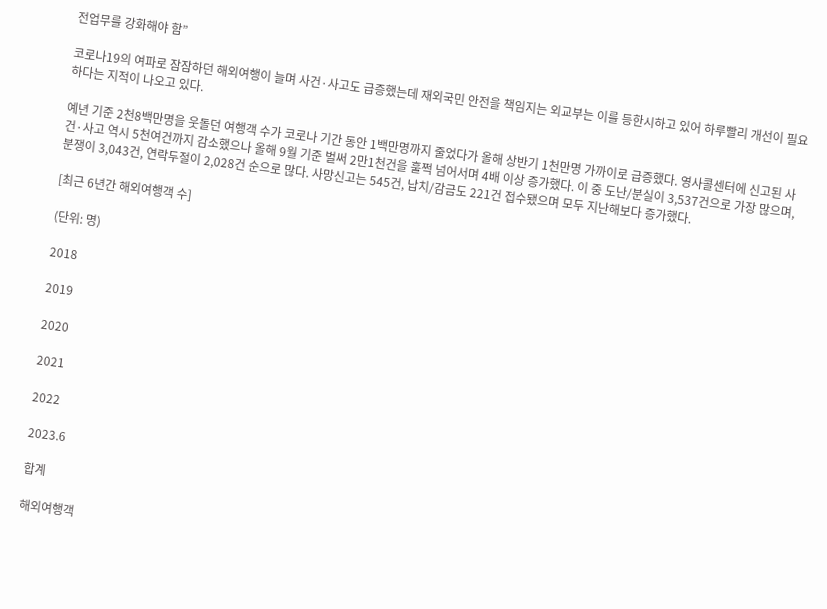전업무를 강화해야 함”

코로나19의 여파로 잠잠하던 해외여행이 늘며 사건·사고도 급증했는데 재외국민 안전을 책임지는 외교부는 이를 등한시하고 있어 하루빨리 개선이 필요하다는 지적이 나오고 있다.

예년 기준 2천8백만명을 웃돌던 여행객 수가 코로나 기간 동안 1백만명까지 줄었다가 올해 상반기 1천만명 가까이로 급증했다. 영사콜센터에 신고된 사건·사고 역시 5천여건까지 감소했으나 올해 9월 기준 벌써 2만1천건을 훌쩍 넘어서며 4배 이상 증가했다. 이 중 도난/분실이 3,537건으로 가장 많으며, 분쟁이 3,043건, 연락두절이 2,028건 순으로 많다. 사망신고는 545건, 납치/감금도 221건 접수됐으며 모두 지난해보다 증가했다.

[최근 6년간 해외여행객 수]

(단위: 명)

2018

2019

2020

2021

2022

2023.6

합계

해외여행객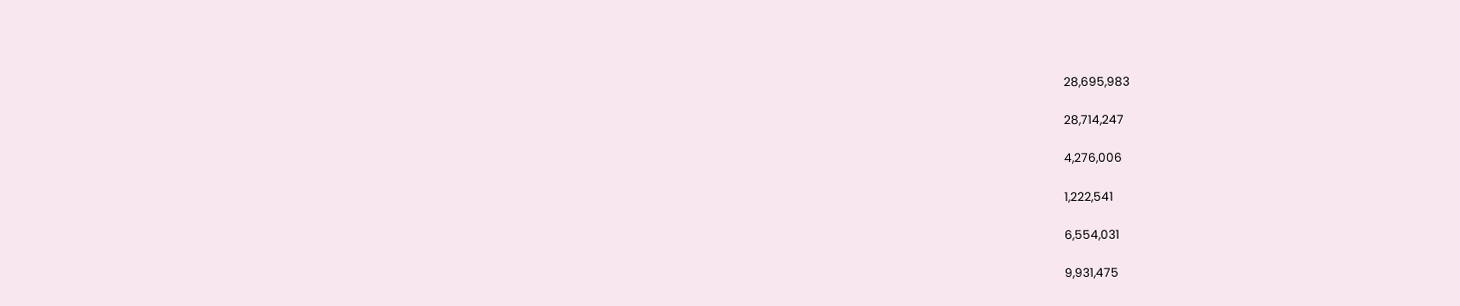28,695,983

28,714,247

4,276,006

1,222,541

6,554,031

9,931,475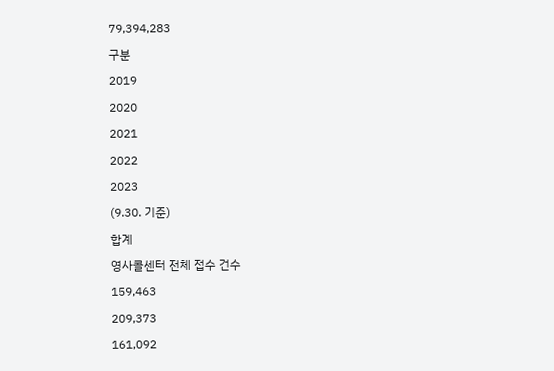79,394,283

구분

2019

2020

2021

2022

2023

(9.30. 기준)

합계

영사콜센터 전체 접수 건수

159,463

209,373

161,092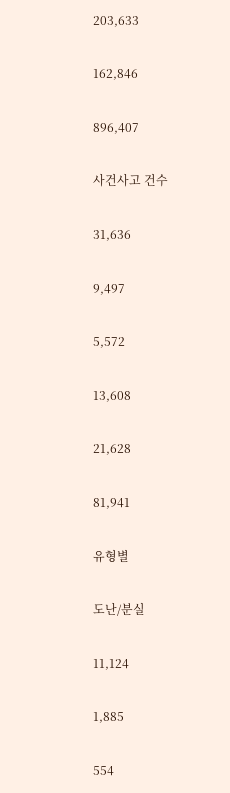203,633

162,846

896,407

사건사고 건수

31,636

9,497

5,572

13,608

21,628

81,941

유형별

도난/분실

11,124

1,885

554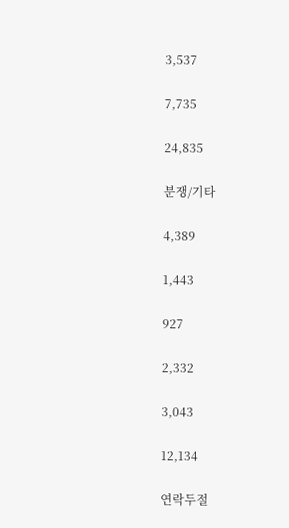3,537

7,735

24,835

분쟁/기타

4,389

1,443

927

2,332

3,043

12,134

연락두절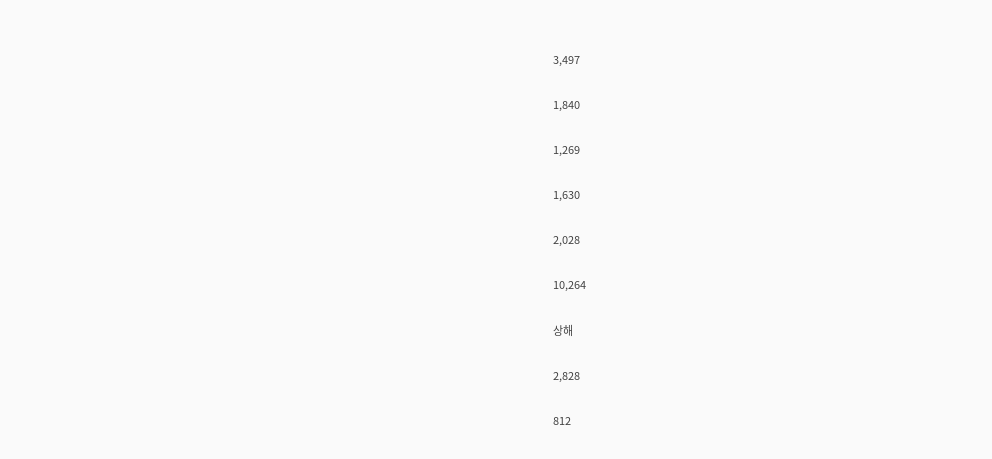3,497

1,840

1,269

1,630

2,028

10,264

상해

2,828

812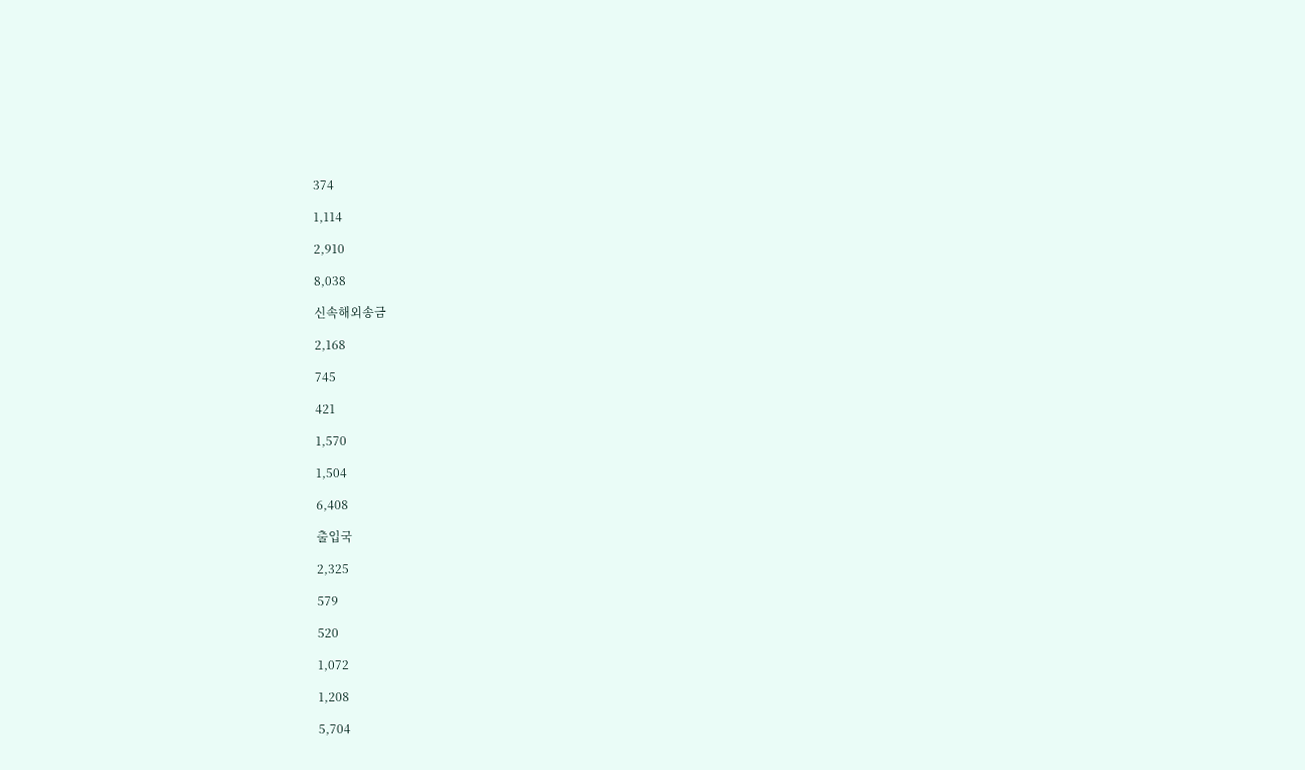374

1,114

2,910

8,038

신속해외송금

2,168

745

421

1,570

1,504

6,408

출입국

2,325

579

520

1,072

1,208

5,704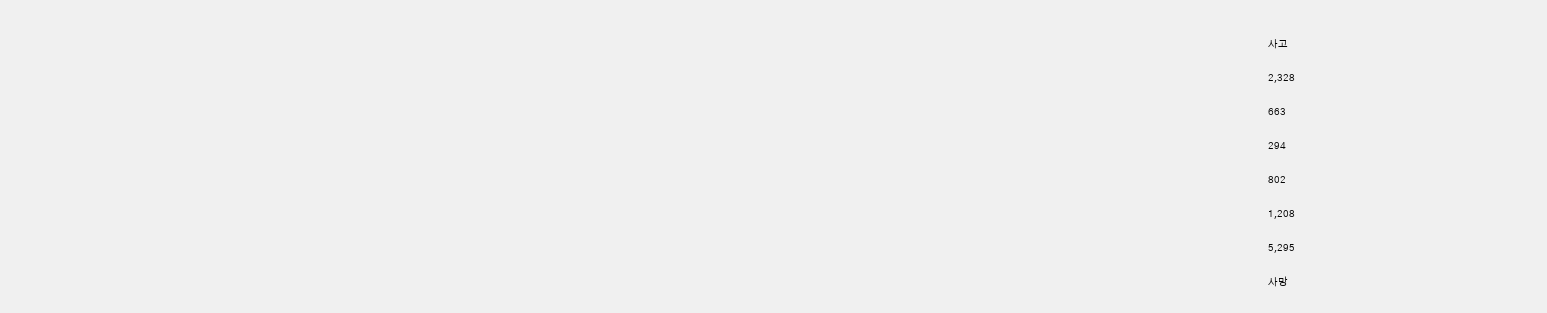사고

2,328

663

294

802

1,208

5,295

사망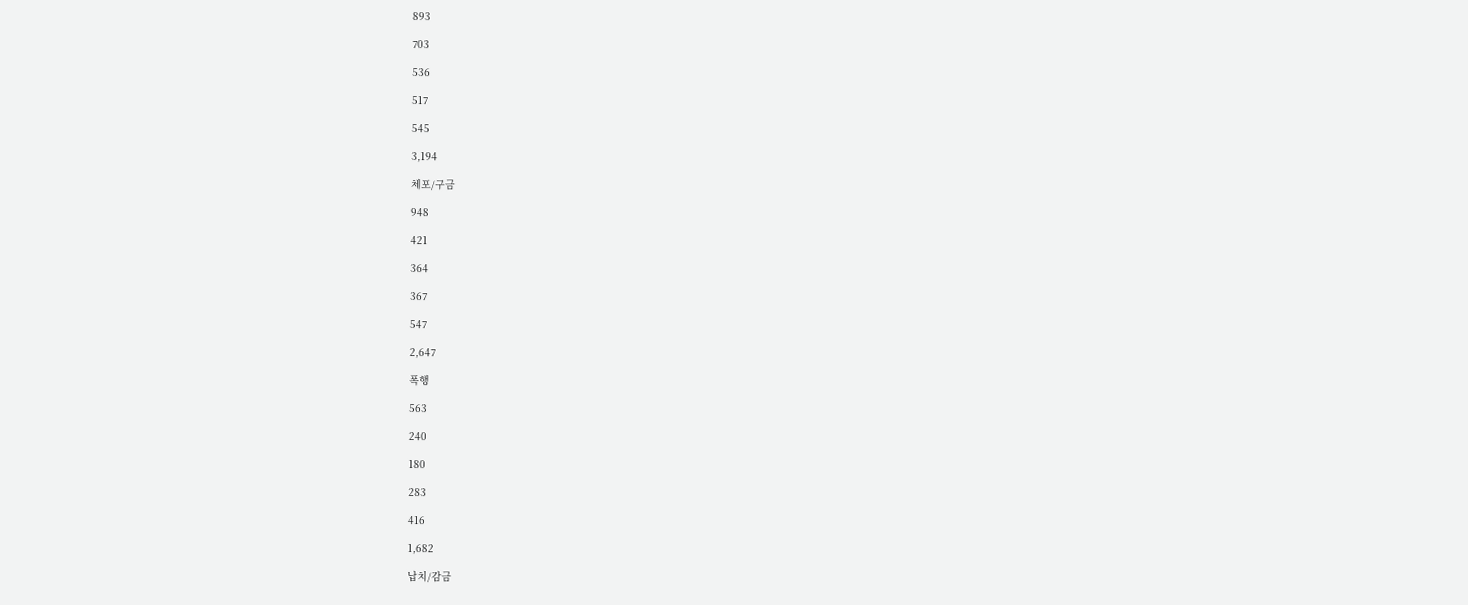893

703

536

517

545

3,194

체포/구금

948

421

364

367

547

2,647

폭행

563

240

180

283

416

1,682

납치/감금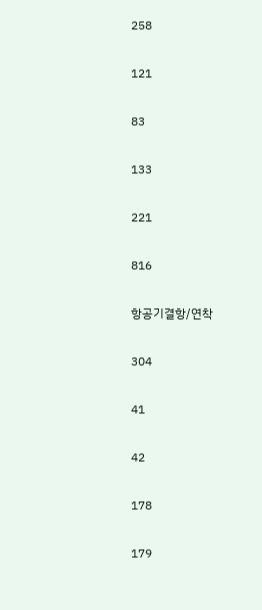258

121

83

133

221

816

항공기결항/연착

304

41

42

178

179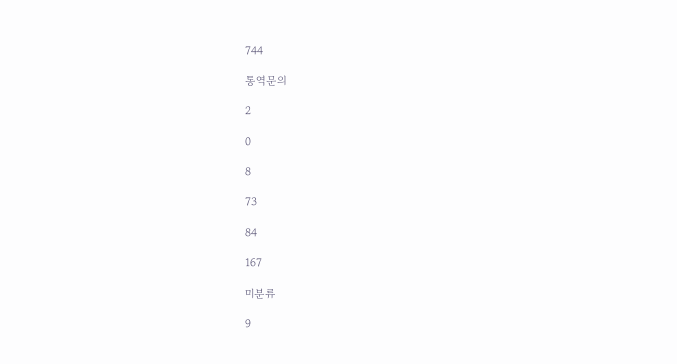744

통역문의

2

0

8

73

84

167

미분류

9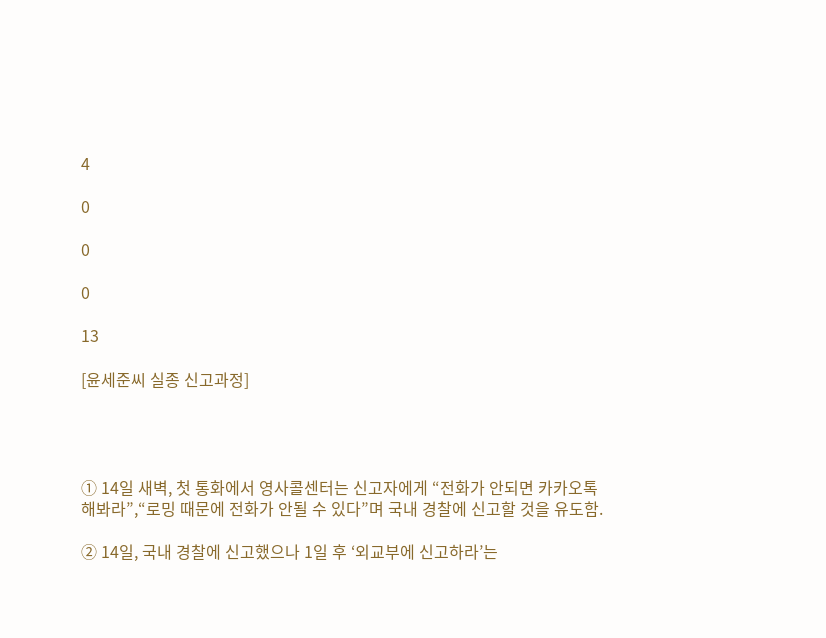4

0

0

0

13

[윤세준씨 실종 신고과정]




① 14일 새벽, 첫 통화에서 영사콜센터는 신고자에게 “전화가 안되면 카카오톡 해봐라”,“로밍 때문에 전화가 안될 수 있다”며 국내 경찰에 신고할 것을 유도함.

② 14일, 국내 경찰에 신고했으나 1일 후 ‘외교부에 신고하라’는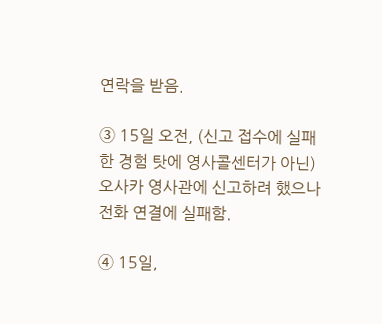연락을 받음.

③ 15일 오전, (신고 접수에 실패한 경험 탓에 영사콜센터가 아닌) 오사카 영사관에 신고하려 했으나 전화 연결에 실패함.

④ 15일,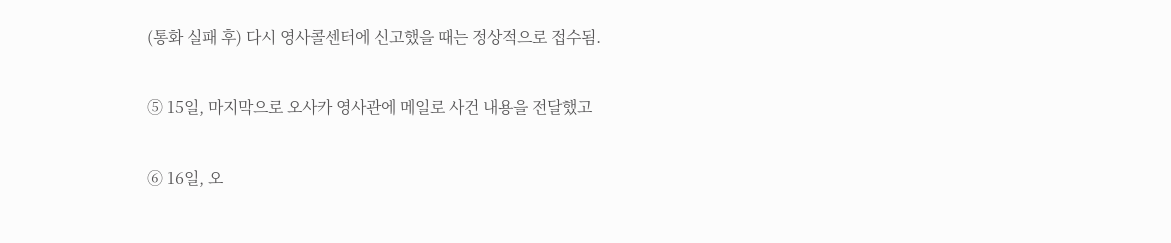(통화 실패 후) 다시 영사콜센터에 신고했을 때는 정상적으로 접수됨.

⑤ 15일, 마지막으로 오사카 영사관에 메일로 사건 내용을 전달했고

⑥ 16일, 오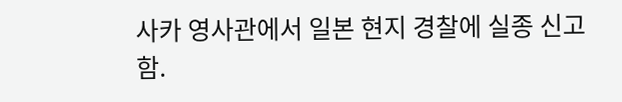사카 영사관에서 일본 현지 경찰에 실종 신고함.